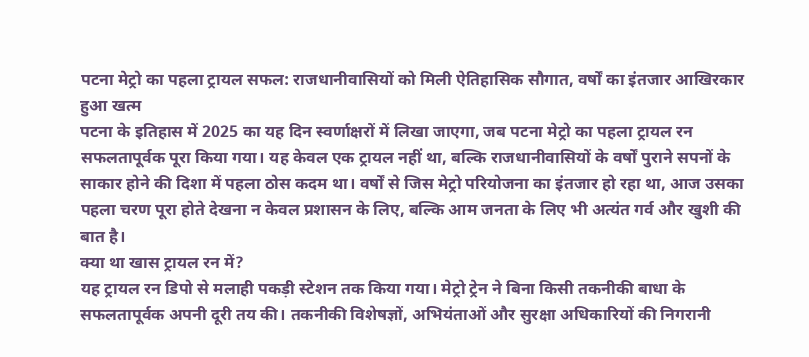पटना मेट्रो का पहला ट्रायल सफल: राजधानीवासियों को मिली ऐतिहासिक सौगात, वर्षों का इंतजार आखिरकार हुआ खत्म
पटना के इतिहास में 2025 का यह दिन स्वर्णाक्षरों में लिखा जाएगा, जब पटना मेट्रो का पहला ट्रायल रन सफलतापूर्वक पूरा किया गया। यह केवल एक ट्रायल नहीं था, बल्कि राजधानीवासियों के वर्षों पुराने सपनों के साकार होने की दिशा में पहला ठोस कदम था। वर्षों से जिस मेट्रो परियोजना का इंतजार हो रहा था, आज उसका पहला चरण पूरा होते देखना न केवल प्रशासन के लिए, बल्कि आम जनता के लिए भी अत्यंत गर्व और खुशी की बात है।
क्या था खास ट्रायल रन में?
यह ट्रायल रन डिपो से मलाही पकड़ी स्टेशन तक किया गया। मेट्रो ट्रेन ने बिना किसी तकनीकी बाधा के सफलतापूर्वक अपनी दूरी तय की। तकनीकी विशेषज्ञों, अभियंताओं और सुरक्षा अधिकारियों की निगरानी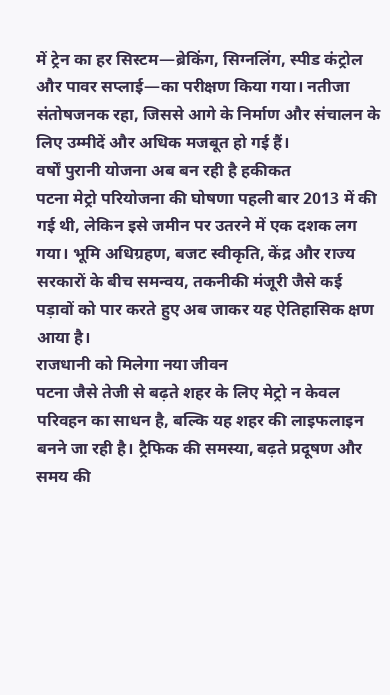में ट्रेन का हर सिस्टम—ब्रेकिंग, सिग्नलिंग, स्पीड कंट्रोल और पावर सप्लाई—का परीक्षण किया गया। नतीजा संतोषजनक रहा, जिससे आगे के निर्माण और संचालन के लिए उम्मीदें और अधिक मजबूत हो गई हैं।
वर्षों पुरानी योजना अब बन रही है हकीकत
पटना मेट्रो परियोजना की घोषणा पहली बार 2013 में की गई थी, लेकिन इसे जमीन पर उतरने में एक दशक लग गया। भूमि अधिग्रहण, बजट स्वीकृति, केंद्र और राज्य सरकारों के बीच समन्वय, तकनीकी मंजूरी जैसे कई पड़ावों को पार करते हुए अब जाकर यह ऐतिहासिक क्षण आया है।
राजधानी को मिलेगा नया जीवन
पटना जैसे तेजी से बढ़ते शहर के लिए मेट्रो न केवल परिवहन का साधन है, बल्कि यह शहर की लाइफलाइन बनने जा रही है। ट्रैफिक की समस्या, बढ़ते प्रदूषण और समय की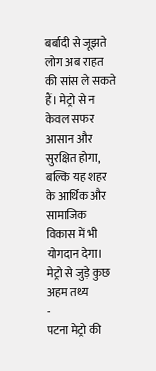बर्बादी से जूझते लोग अब राहत की सांस ले सकते हैं। मेट्रो से न केवल सफर आसान और सुरक्षित होगा, बल्कि यह शहर के आर्थिक और सामाजिक विकास में भी योगदान देगा।
मेट्रो से जुड़े कुछ अहम तथ्य
-
पटना मेट्रो की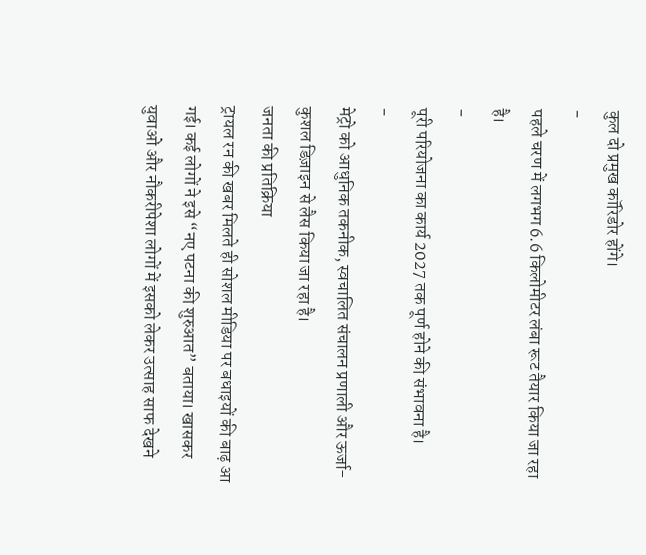कुल दो प्रमुख कॉरिडोर होंगे।
-
पहले चरण में लगभग 6.6 किलोमीटर लंबा रूट तैयार किया जा रहा है।
-
पूरी परियोजना का कार्य 2027 तक पूर्ण होने की संभावना है।
-
मेट्रो को आधुनिक तकनीक, स्वचालित संचालन प्रणाली और ऊर्जा-कुशल डिज़ाइन से लैस किया जा रहा है।
जनता की प्रतिक्रिया
ट्रायल रन की खबर मिलते ही सोशल मीडिया पर बधाइयों की बाढ़ आ गई। कई लोगों ने इसे “नए पटना की शुरुआत” बताया। खासकर युवाओं और नौकरीपेशा लोगों में इसको लेकर उत्साह साफ देखने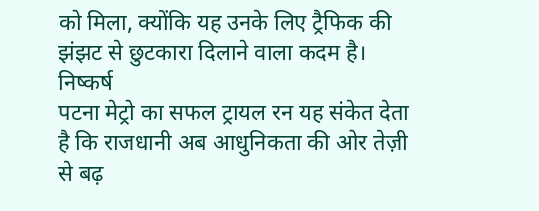को मिला, क्योंकि यह उनके लिए ट्रैफिक की झंझट से छुटकारा दिलाने वाला कदम है।
निष्कर्ष
पटना मेट्रो का सफल ट्रायल रन यह संकेत देता है कि राजधानी अब आधुनिकता की ओर तेज़ी से बढ़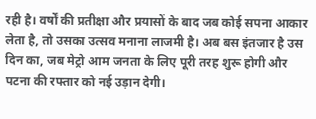रही है। वर्षों की प्रतीक्षा और प्रयासों के बाद जब कोई सपना आकार लेता है, तो उसका उत्सव मनाना लाजमी है। अब बस इंतजार है उस दिन का, जब मेट्रो आम जनता के लिए पूरी तरह शुरू होगी और पटना की रफ्तार को नई उड़ान देगी।